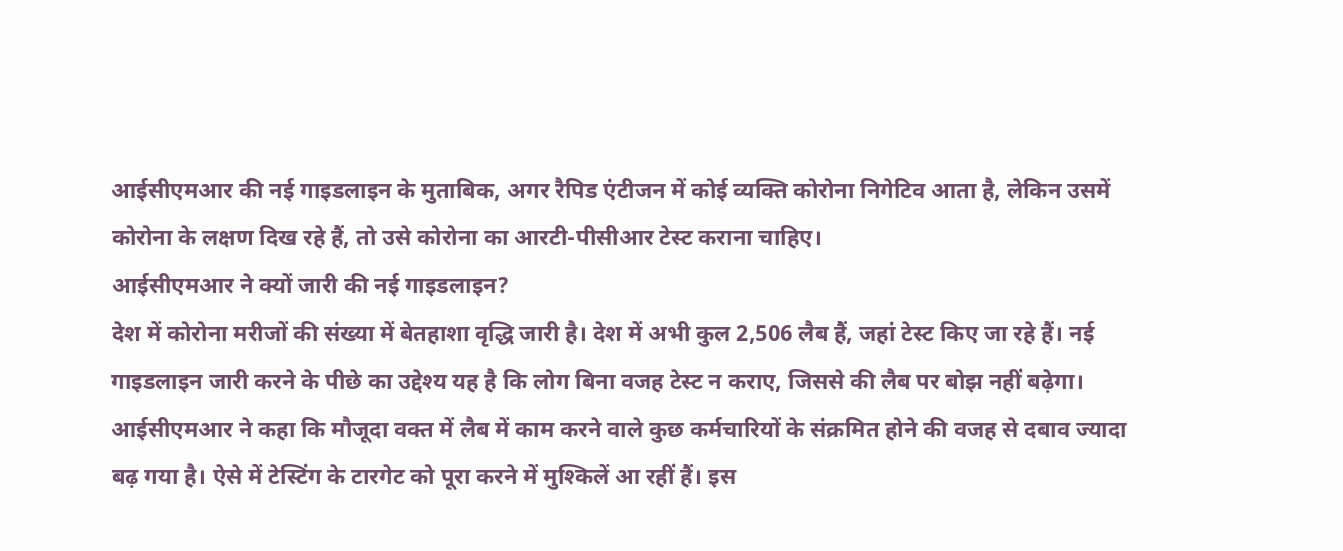आईसीएमआर की नई गाइडलाइन के मुताबिक, अगर रैपिड एंटीजन में कोई व्यक्ति कोरोना निगेटिव आता है, लेकिन उसमें कोरोना के लक्षण दिख रहे हैं, तो उसे कोरोना का आरटी-पीसीआर टेस्ट कराना चाहिए।
आईसीएमआर ने क्यों जारी की नई गाइडलाइन?
देश में कोरोना मरीजों की संख्या में बेतहाशा वृद्धि जारी है। देश में अभी कुल 2,506 लैब हैं, जहां टेस्ट किए जा रहे हैं। नई गाइडलाइन जारी करने के पीछे का उद्देश्य यह है कि लोग बिना वजह टेस्ट न कराए, जिससे की लैब पर बोझ नहीं बढ़ेगा। आईसीएमआर ने कहा कि मौजूदा वक्त में लैब में काम करने वाले कुछ कर्मचारियों के संक्रमित होने की वजह से दबाव ज्यादा बढ़ गया है। ऐसे में टेस्टिंग के टारगेट को पूरा करने में मुश्किलें आ रहीं हैं। इस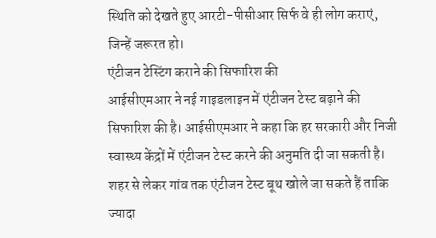स्थिति को देखते हुए आरटी-पीसीआर सिर्फ वे ही लोग कराएं, जिन्हें जरूरत हो।
एंटीजन टेस्टिंग कराने की सिफारिश की
आईसीएमआर ने नई गाइडलाइन में एंटीजन टेस्ट बढ़ाने की सिफारिश की है। आईसीएमआर ने कहा कि हर सरकारी और निजी स्वास्थ्य केंद्रों में एंटीजन टेस्ट करने की अनुमति दी जा सकती है। शहर से लेकर गांव तक एंटीजन टेस्ट बूथ खोले जा सकते हैं ताकि ज्यादा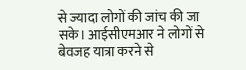से ज्यादा लोगों की जांच की जा सके। आईसीएमआर ने लोगों से बेवजह यात्रा करने से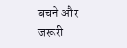बचने और जरूरी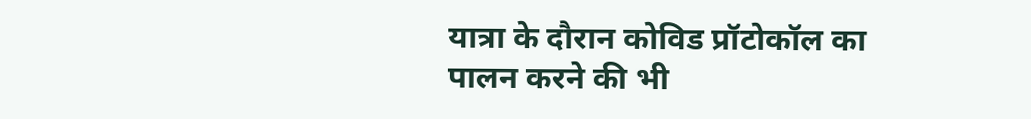यात्रा के दौरान कोविड प्रॉटोकॉल का पालन करने की भी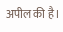अपील की है।